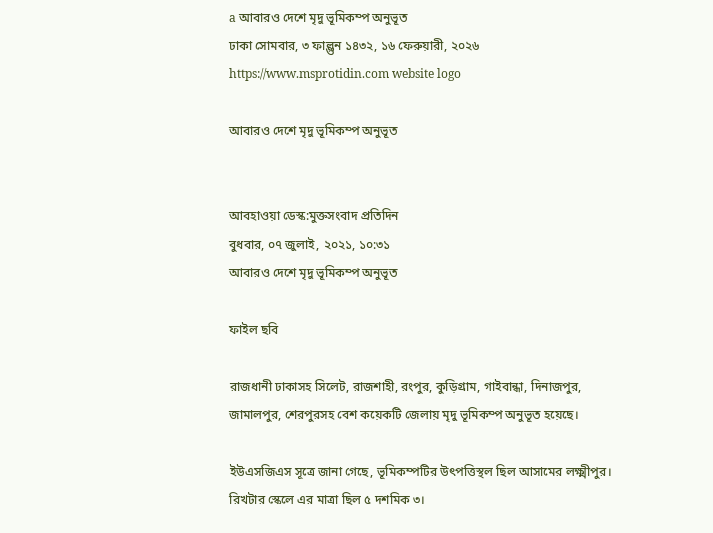a আবারও দেশে মৃদু ভূমিকম্প অনুভূত
ঢাকা সোমবার, ৩ ফাল্গুন ১৪৩২, ১৬ ফেরুয়ারী, ২০২৬
https://www.msprotidin.com website logo

আবারও দেশে মৃদু ভূমিকম্প অনুভূত


আবহাওয়া ডেস্ক:মুক্তসংবাদ প্রতিদিন
বুধবার, ০৭ জুলাই, ২০২১, ১০:৩১
আবারও দেশে মৃদু ভূমিকম্প অনুভূত

ফাইল ছবি

রাজধানী ঢাকাসহ সিলেট, রাজশাহী, রংপুর, কুড়িগ্রাম, গাইবান্ধা, দিনাজপুর, জামালপুর, শেরপুরসহ বেশ কয়েকটি জেলায় মৃদু ভূমিকম্প অনুভূত হয়েছে।

ইউএসজিএস সূত্রে জানা গেছে, ভূমিকম্পটির উৎপত্তিস্থল ছিল আসামের লক্ষ্মীপুর। রিখটার স্কেলে এর মাত্রা ছিল ৫ দশমিক ৩।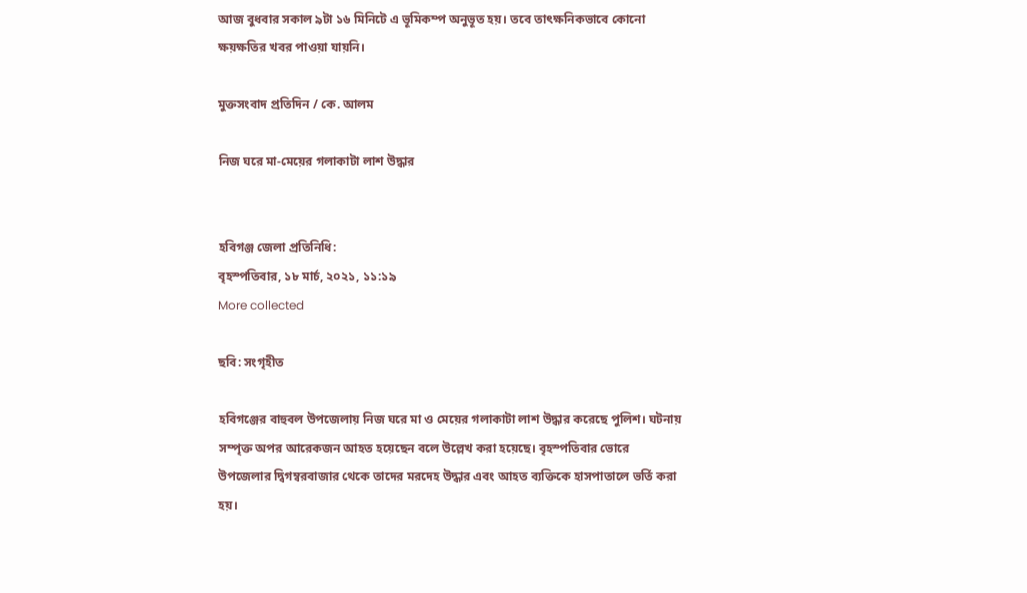আজ বুধবার সকাল ৯টা ১৬ মিনিটে এ ভূমিকম্প অনুভূত হয়। তবে তাৎক্ষনিকভাবে কোনো ক্ষয়ক্ষতির খবর পাওয়া যায়নি।

মুক্তসংবাদ প্রতিদিন / কে. আলম

নিজ ঘরে মা-মেয়ের গলাকাটা লাশ উদ্ধার


হবিগঞ্জ জেলা প্রতিনিধি:
বৃহস্পতিবার, ১৮ মার্চ, ২০২১, ১১:১৯
More collected

ছবি: সংগৃহীত

হবিগঞ্জের বাহুবল উপজেলায় নিজ ঘরে মা ও মেয়ের গলাকাটা লাশ উদ্ধার করেছে পুলিশ। ঘটনায় সম্পৃক্ত অপর আরেকজন আহত হয়েছেন বলে উল্লেখ করা হয়েছে। বৃহস্পতিবার ভোরে উপজেলার দ্বিগম্বরবাজার থেকে তাদের মরদেহ উদ্ধার এবং আহত ব্যক্তিকে হাসপাতালে ভর্তি করা হয়।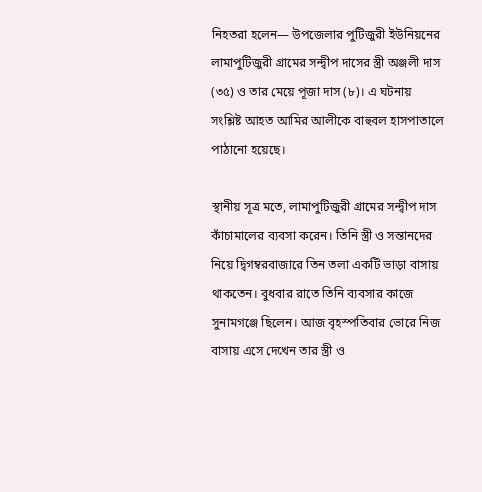নিহতরা হলেন— উপজেলার পুটিজুরী ইউনিয়নের লামাপুটিজুরী গ্রামের সন্দ্বীপ দাসের স্ত্রী অঞ্জলী দাস (৩৫) ও তার মেয়ে পূজা দাস (৮)। এ ঘটনায় সংশ্লিষ্ট আহত আমির আলীকে বাহুবল হাসপাতালে পাঠানো হয়েছে।

স্থানীয় সূত্র মতে, লামাপুটিজুরী গ্রামের সন্দ্বীপ দাস কাঁচামালের ব্যবসা করেন। তিনি স্ত্রী ও সন্তানদের নিয়ে দ্বিগম্বরবাজারে তিন তলা একটি ভাড়া বাসায় থাকতেন। বুধবার রাতে তিনি ব্যবসার কাজে সুনামগঞ্জে ছিলেন। আজ বৃহস্পতিবার ভোরে নিজ বাসায় এসে দেখেন তার স্ত্রী ও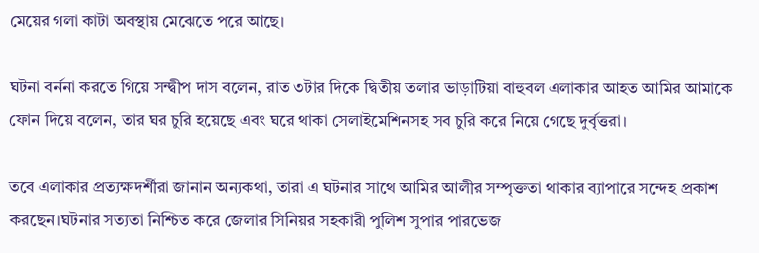মেয়ের গলা কাটা অবস্থায় মেঝেতে পরে আছে।

ঘটনা বর্ননা করতে গিয়ে সন্দ্বীপ দাস বলেন, রাত ৩টার দিকে দ্বিতীয় তলার ভাড়াটিয়া বাহুবল এলাকার আহত আমির আমাকে ফোন দিয়ে বলেন, তার ঘর চুরি হয়েছে এবং ঘরে থাকা সেলাইমেশিনসহ সব চুরি করে নিয়ে গেছে দুর্বৃত্তরা।

তবে এলাকার প্রত্যক্ষদর্শীরা জানান অন্যকথা, তারা এ ঘটনার সাথে আমির আলীর সম্পৃক্ততা থাকার ব্যাপারে সন্দেহ প্রকাশ করছেন।ঘটনার সত্যতা নিশ্চিত করে জেলার সিনিয়র সহকারী পুলিশ সুপার পারভেজ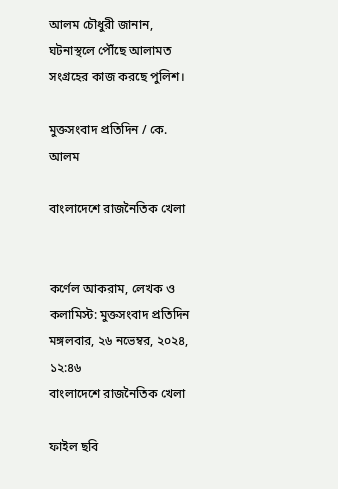আলম চৌধুরী জানান, ঘটনাস্থলে পৌঁছে আলামত সংগ্রহের কাজ করছে পুলিশ।

মুক্তসংবাদ প্রতিদিন / কে. আলম

বাংলাদেশে রাজনৈতিক খেলা


কর্ণেল আকরাম, লেখক ও কলামিস্ট: মুক্তসংবাদ প্রতিদিন
মঙ্গলবার, ২৬ নভেম্বর, ২০২৪, ১২:৪৬
বাংলাদেশে রাজনৈতিক খেলা

ফাইল ছবি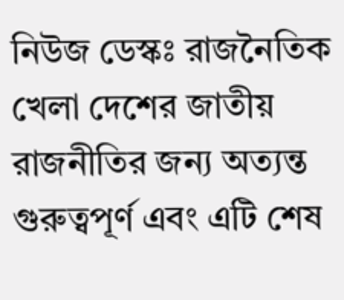নিউজ ডেস্কঃ রাজনৈতিক খেলা দেশের জাতীয় রাজনীতির জন্য অত্যন্ত গুরুত্বপূর্ণ এবং এটি শেষ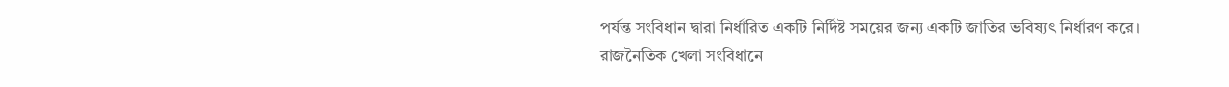পর্যন্ত সংবিধান দ্বারা নির্ধারিত একটি নির্দিষ্ট সময়ের জন্য একটি জাতির ভবিষ্যৎ নির্ধারণ করে। রাজনৈতিক খেলা সংবিধানে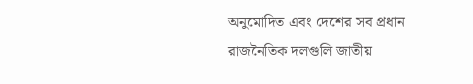অনুমোদিত এবং দেশের সব প্রধান রাজনৈতিক দলগুলি জাতীয়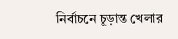নির্বাচনে চূড়ান্ত খেলার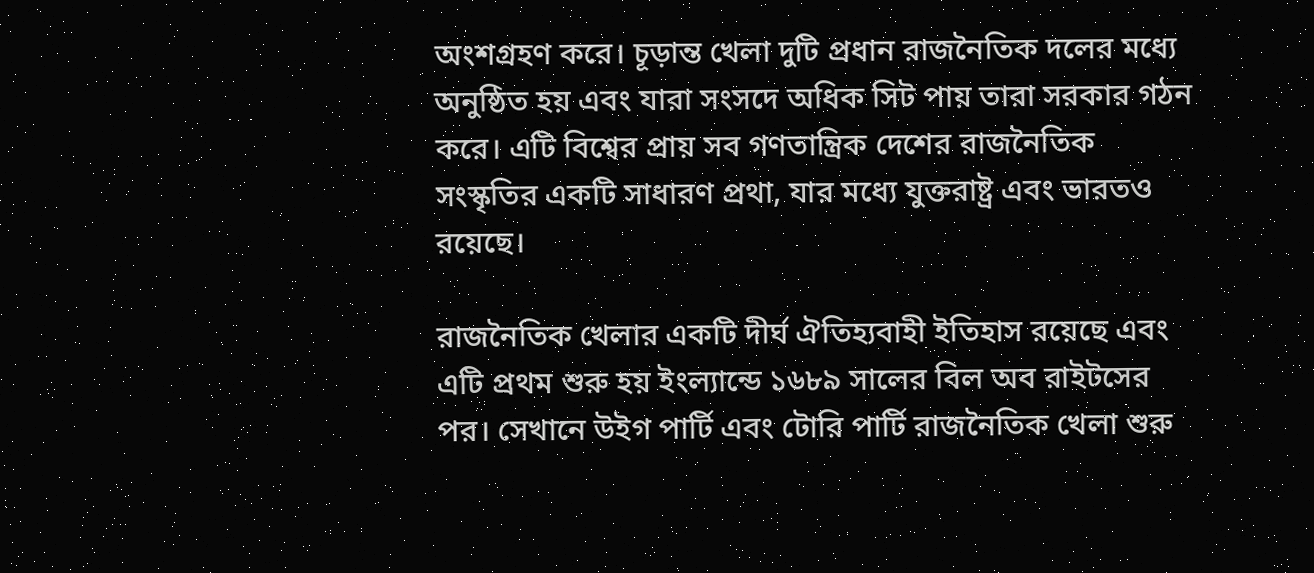অংশগ্রহণ করে। চূড়ান্ত খেলা দুটি প্রধান রাজনৈতিক দলের মধ্যে অনুষ্ঠিত হয় এবং যারা সংসদে অধিক সিট পায় তারা সরকার গঠন করে। এটি বিশ্বের প্রায় সব গণতান্ত্রিক দেশের রাজনৈতিক সংস্কৃতির একটি সাধারণ প্রথা, যার মধ্যে যুক্তরাষ্ট্র এবং ভারতও রয়েছে।

রাজনৈতিক খেলার একটি দীর্ঘ ঐতিহ্যবাহী ইতিহাস রয়েছে এবং এটি প্রথম শুরু হয় ইংল্যান্ডে ১৬৮৯ সালের বিল অব রাইটসের পর। সেখানে উইগ পার্টি এবং টোরি পার্টি রাজনৈতিক খেলা শুরু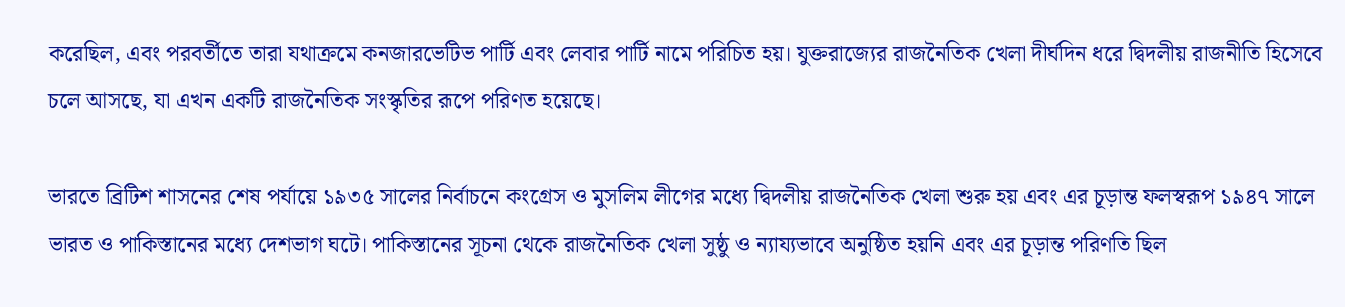করেছিল, এবং পরবর্তীতে তারা যথাক্রমে কনজারভেটিভ পার্টি এবং লেবার পার্টি নামে পরিচিত হয়। যুক্তরাজ্যের রাজনৈতিক খেলা দীর্ঘদিন ধরে দ্বিদলীয় রাজনীতি হিসেবে চলে আসছে, যা এখন একটি রাজনৈতিক সংস্কৃতির রূপে পরিণত হয়েছে।

ভারতে ব্রিটিশ শাসনের শেষ পর্যায়ে ১৯৩৫ সালের নির্বাচনে কংগ্রেস ও মুসলিম লীগের মধ্যে দ্বিদলীয় রাজনৈতিক খেলা শুরু হয় এবং এর চূড়ান্ত ফলস্বরূপ ১৯৪৭ সালে ভারত ও পাকিস্তানের মধ্যে দেশভাগ ঘটে। পাকিস্তানের সূচনা থেকে রাজনৈতিক খেলা সুষ্ঠু ও ন্যায্যভাবে অনুষ্ঠিত হয়নি এবং এর চূড়ান্ত পরিণতি ছিল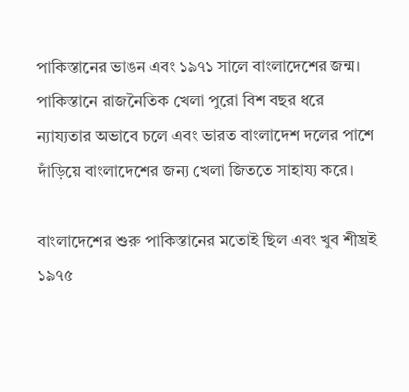পাকিস্তানের ভাঙন এবং ১৯৭১ সালে বাংলাদেশের জন্ম। পাকিস্তানে রাজনৈতিক খেলা পুরো বিশ বছর ধরে ন্যায্যতার অভাবে চলে এবং ভারত বাংলাদেশ দলের পাশে দাঁড়িয়ে বাংলাদেশের জন্য খেলা জিততে সাহায্য করে।

বাংলাদেশের শুরু পাকিস্তানের মতোই ছিল এবং খুব শীঘ্রই ১৯৭৫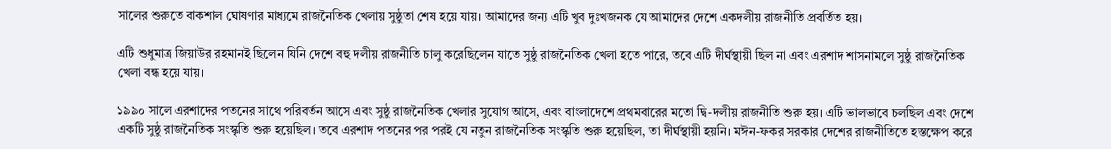সালের শুরুতে বাকশাল ঘোষণার মাধ্যমে রাজনৈতিক খেলায় সুষ্ঠুতা শেষ হয়ে যায়। আমাদের জন্য এটি খুব দুঃখজনক যে আমাদের দেশে একদলীয় রাজনীতি প্রবর্তিত হয়।

এটি শুধুমাত্র জিয়াউর রহমানই ছিলেন যিনি দেশে বহু দলীয় রাজনীতি চালু করেছিলেন যাতে সুষ্ঠু রাজনৈতিক খেলা হতে পারে, তবে এটি দীর্ঘস্থায়ী ছিল না এবং এরশাদ শাসনামলে সুষ্ঠু রাজনৈতিক খেলা বন্ধ হয়ে যায়।

১৯৯০ সালে এরশাদের পতনের সাথে পরিবর্তন আসে এবং সুষ্ঠু রাজনৈতিক খেলার সুযোগ আসে, এবং বাংলাদেশে প্রথমবারের মতো দ্বি-দলীয় রাজনীতি শুরু হয়। এটি ভালভাবে চলছিল এবং দেশে একটি সুষ্ঠু রাজনৈতিক সংস্কৃতি শুরু হয়েছিল। তবে এরশাদ পতনের পর পরই যে নতুন রাজনৈতিক সংস্কৃতি শুরু হয়েছিল, তা দীর্ঘস্থায়ী হয়নি। মঈন-ফকর সরকার দেশের রাজনীতিতে হস্তক্ষেপ করে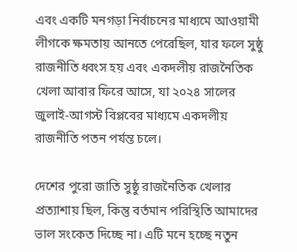এবং একটি মনগড়া নির্বাচনের মাধ্যমে আওয়ামী লীগকে ক্ষমতায় আনতে পেরেছিল, যার ফলে সুষ্ঠু রাজনীতি ধ্বংস হয় এবং একদলীয় রাজনৈতিক খেলা আবার ফিরে আসে, যা ২০২৪ সালের জুলাই-আগস্ট বিপ্লবের মাধ্যমে একদলীয় রাজনীতি পতন পর্যন্ত চলে।

দেশের পুরো জাতি সুষ্ঠু রাজনৈতিক খেলার প্রত্যাশায় ছিল, কিন্তু বর্তমান পরিস্থিতি আমাদের ভাল সংকেত দিচ্ছে না। এটি মনে হচ্ছে নতুন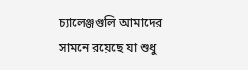চ্যালেঞ্জগুলি আমাদের সামনে রয়েছে যা শুধু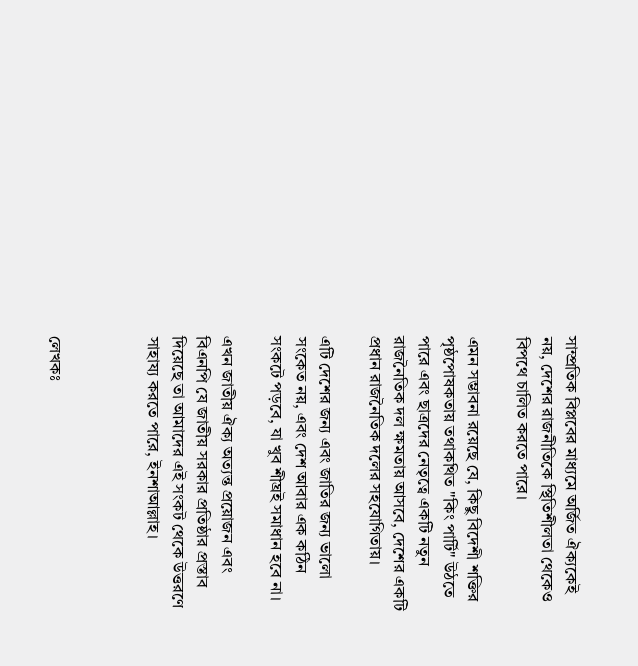সাম্প্রতিক বিপ্লবের মাধ্যমে অর্জিত ঐক্যকেই নয়, দেশের রাজনীতিকে স্থিতিশীলতা থেকেও বিপথে চালিত করতে পারে।

এমন সম্ভাবনা রয়েছে যে, কিছু বিদেশী শক্তির পৃষ্ঠপোষকতায় তথাকথিত "কিং পার্টি" উঠতে পারে এবং ছাত্রদের নেতৃত্বে একটি নতুন রাজনৈতিক দল ক্ষমতায় আসবে, দেশের একটি প্রধান রাজনৈতিক দলের সহযোগিতায়।

এটি দেশের জন্য এবং জাতির জন্য ভালো সংকেত নয়, এবং দেশ আবার এক কঠিন সংকটে পড়বে, যা খুব শীঘ্রই সমাধান হবে না।

এখন জাতীয় ঐক্য অত্যন্ত প্রয়োজন এবং বিএনপি যে জাতীয় সরকার প্রতিষ্ঠার প্রস্তাব দিয়েছে তা আমাদের এই সংকট থেকে উত্তরণে সাহায্য করতে পারে, ইনশাআল্লাহ।



লেখকঃ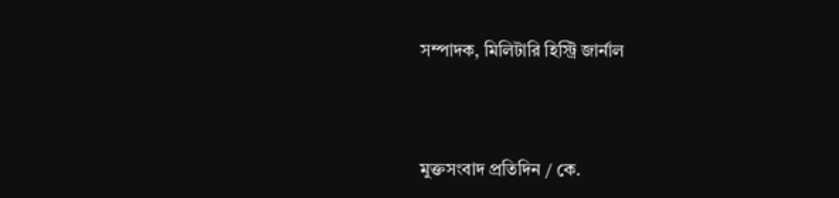সম্পাদক, মিলিটারি হিস্ট্রি জার্নাল



মুক্তসংবাদ প্রতিদিন / কে.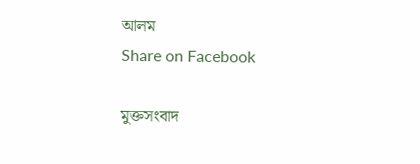আলম
Share on Facebook

মুক্তসংবাদ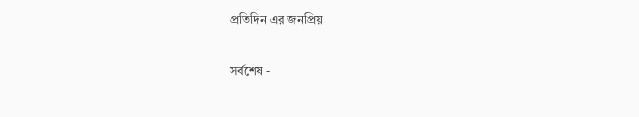প্রতিদিন এর জনপ্রিয়

সর্বশেষ -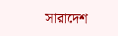সারাদেশ